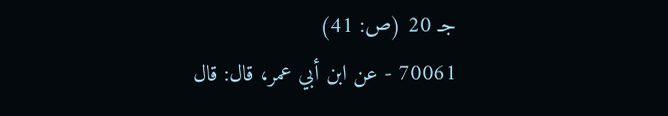جـ 20 (ص: 41)
70061 - عن ابن أبي عمر، قال: قال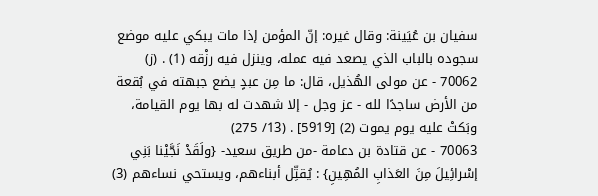سفيان بن عُيَينة: وقال غيره: إنّ المؤمن إذا مات يبكي عليه موضع سجوده بالباب الذي يصعد فيه عمله، وينزل فيه رزْقه (1) . (ز)
70062 - عن مولى الهُذيل، قال: ما مِن عبدٍ يضع جبهته في بُقعة من الأرض ساجدًا لله - عز وجل - إلا شهدت له بها يوم القيامة، وبَكتْ عليه يوم يموت (2) [5919] . (13/ 275)
70063 - عن قتادة بن دعامة -من طريق سعيد- {ولَقَدْ نَجَّيْنا بَنِي إسْرائِيلَ مِنَ العَذابِ المُهِينِ} : يُقتِّل أبناءهم، ويستحي نساءهم (3)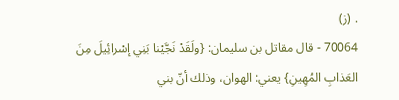. (ز)
70064 - قال مقاتل بن سليمان: {ولَقَدْ نَجَّيْنا بَنِي إسْرائِيلَ مِنَ العَذابِ المُهِينِ} يعني: الهوان، وذلك أنّ بني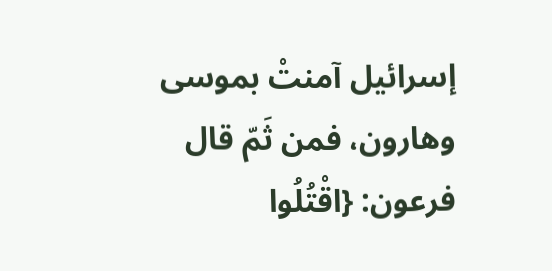إسرائيل آمنتْ بموسى وهارون، فمن ثَمّ قال فرعون: {اقْتُلُوا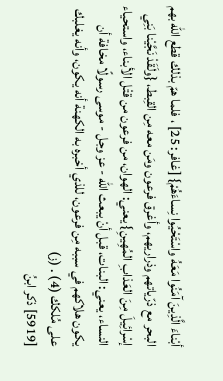أبْناءَ الَّذِينَ آمَنُوا مَعَهُ واسْتَحْيُوا نِساءَهُمْ} [غافر: 25] ، فلما همّ بذلك قطع الله بهم البحر مع ذرّياتهم وذراريهم، وأغرق فرعون ومَن معه مِن القِبط، {ولَقَدْ نَجَّيْنا بَنِي إسْرائِيلَ مِنَ العَذابِ المُهِينِ} يعني: الهوان، من فرعون من قتْل الأبناء، واستحياء النساء، يعني: البنات، قبل أنْ يبعث الله - عز وجل - موسى رسولًا مخافة أن يكون هلاكهم في سببه مِن فرعون، للذي أخبره به الكهنة أنه يكون، وأنه يغلبك على مُلكك (4) . (ز)
[5919] ذكر ابنُ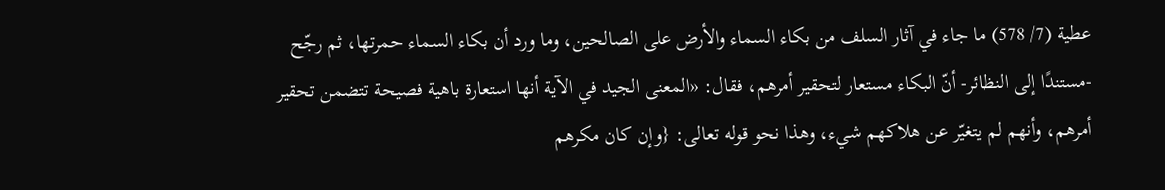عطية (7/ 578) ما جاء في آثار السلف من بكاء السماء والأرض على الصالحين، وما ورد أن بكاء السماء حمرتها، ثم رجّح -مستندًا إلى النظائر- أنّ البكاء مستعار لتحقير أمرهم، فقال: «المعنى الجيد في الآية أنها استعارة باهية فصيحة تتضمن تحقير أمرهم، وأنهم لم يتغيّر عن هلاكهم شيء، وهذا نحو قوله تعالى: {وإن كان مكرهم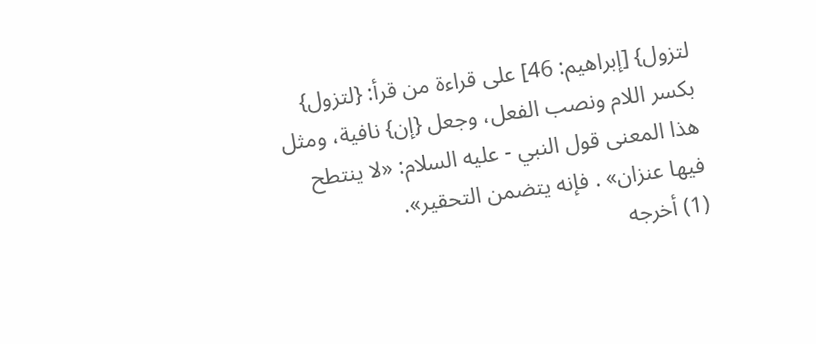لتزول} [إبراهيم: 46] على قراءة من قرأ: {لتزول} بكسر اللام ونصب الفعل، وجعل {إن} نافية، ومثل هذا المعنى قول النبي - عليه السلام: «لا ينتطح فيها عنزان» . فإنه يتضمن التحقير».
(1) أخرجه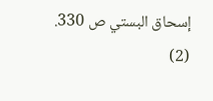إسحاق البستي ص 330.
(2)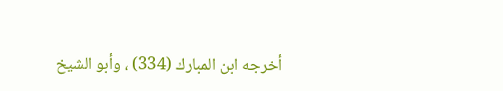أخرجه ابن المبارك (334) ، وأبو الشيخ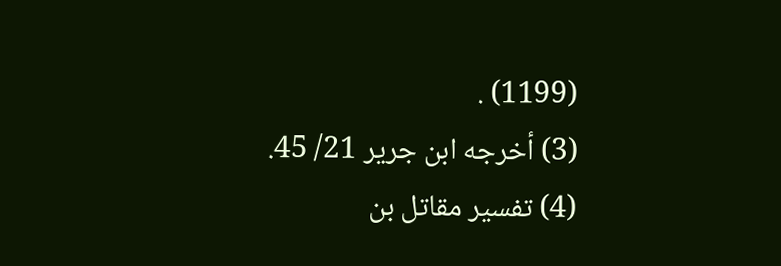(1199) .
(3) أخرجه ابن جرير 21/ 45.
(4) تفسير مقاتل بن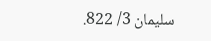سليمان 3/ 822.